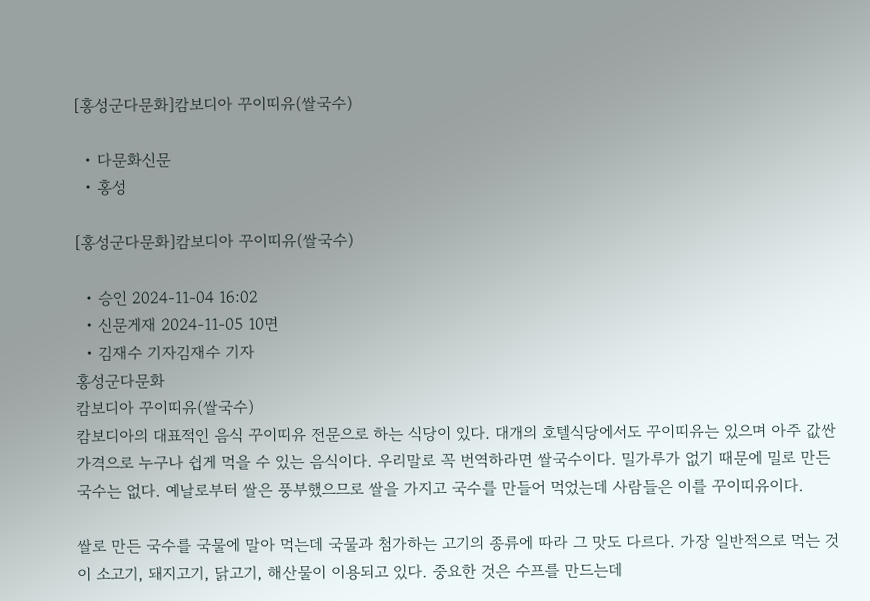[홍성군다문화]캄보디아 꾸이띠유(쌀국수)

  • 다문화신문
  • 홍성

[홍성군다문화]캄보디아 꾸이띠유(쌀국수)

  • 승인 2024-11-04 16:02
  • 신문게재 2024-11-05 10면
  • 김재수 기자김재수 기자
홍성군다문화
캄보디아 꾸이띠유(쌀국수)
캄보디아의 대표적인 음식 꾸이띠유 전문으로 하는 식당이 있다. 대개의 호텔식당에서도 꾸이띠유는 있으며 아주 값싼 가격으로 누구나 쉽게 먹을 수 있는 음식이다. 우리말로 꼭 번역하라면 쌀국수이다. 밀가루가 없기 때문에 밀로 만든 국수는 없다. 예날로부터 쌀은 풍부했으므로 쌀을 가지고 국수를 만들어 먹었는데 사람들은 이를 꾸이띠유이다.

쌀로 만든 국수를 국물에 말아 먹는데 국물과 첨가하는 고기의 종류에 따라 그 맛도 다르다. 가장 일반적으로 먹는 것이 소고기, 돼지고기, 닭고기, 해산물이 이용되고 있다. 중요한 것은 수프를 만드는데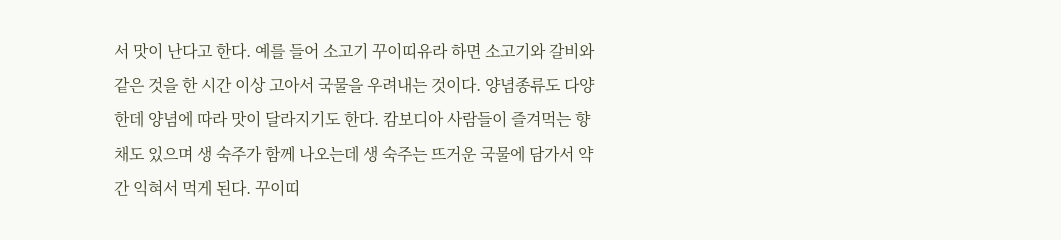서 맛이 난다고 한다. 예를 들어 소고기 꾸이띠유라 하면 소고기와 갈비와 같은 것을 한 시간 이상 고아서 국물을 우려내는 것이다. 양념종류도 다양한데 양념에 따라 맛이 달라지기도 한다. 캄보디아 사람들이 즐겨먹는 향채도 있으며 생 숙주가 함께 나오는데 생 숙주는 뜨거운 국물에 담가서 약간 익혀서 먹게 된다. 꾸이띠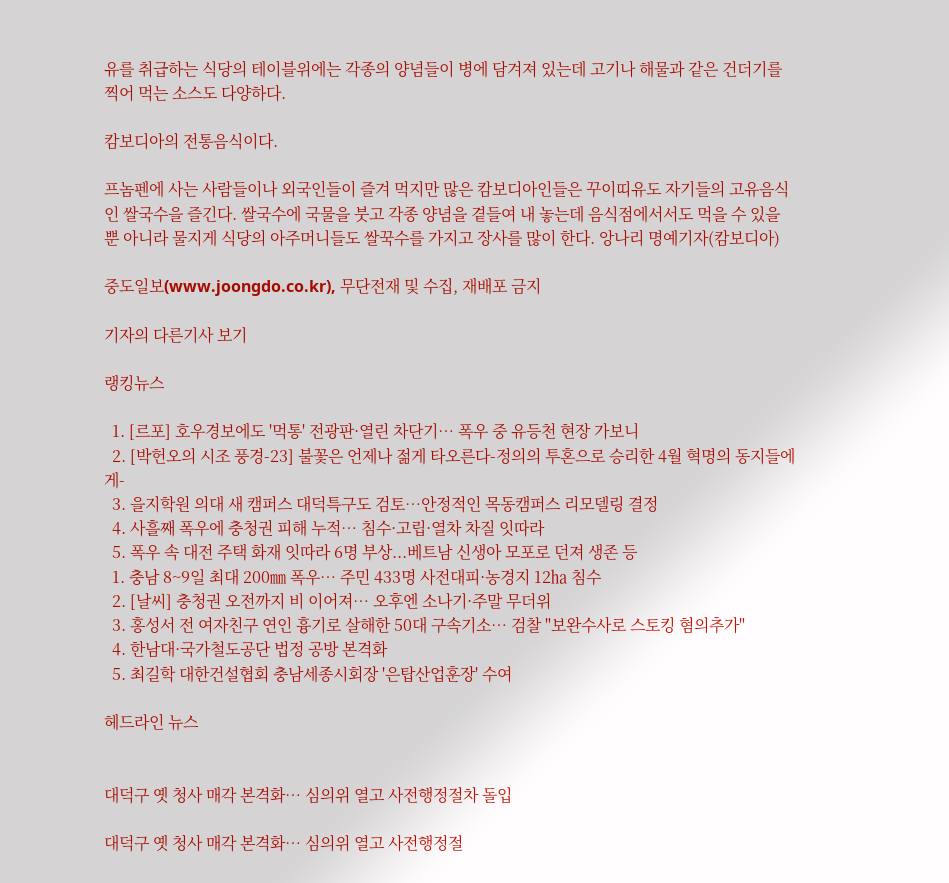유를 취급하는 식당의 테이블위에는 각종의 양념들이 병에 담겨져 있는데 고기나 해물과 같은 건더기를 찍어 먹는 소스도 다양하다.

캄보디아의 전통음식이다.

프놈펜에 사는 사람들이나 외국인들이 즐겨 먹지만 많은 캄보디아인들은 꾸이띠유도 자기들의 고유음식인 쌀국수을 즐긴다. 쌀국수에 국물을 붓고 각종 양념을 곁들여 내 놓는데 음식점에서서도 먹을 수 있을 뿐 아니라 물지게 식당의 아주머니들도 쌀꾹수를 가지고 장사를 많이 한다. 앙나리 명예기자(캄보디아)

중도일보(www.joongdo.co.kr), 무단전재 및 수집, 재배포 금지

기자의 다른기사 보기

랭킹뉴스

  1. [르포] 호우경보에도 '먹통' 전광판·열린 차단기… 폭우 중 유등천 현장 가보니
  2. [박헌오의 시조 풍경-23] 불꽃은 언제나 젊게 타오른다-정의의 투혼으로 승리한 4월 혁명의 동지들에게-
  3. 을지학원 의대 새 캠퍼스 대덕특구도 검토…안정적인 목동캠퍼스 리모델링 결정
  4. 사흘째 폭우에 충청권 피해 누적… 침수·고립·열차 차질 잇따라
  5. 폭우 속 대전 주택 화재 잇따라 6명 부상...베트남 신생아 모포로 던져 생존 등
  1. 충남 8~9일 최대 200㎜ 폭우… 주민 433명 사전대피·농경지 12㏊ 침수
  2. [날씨] 충청권 오전까지 비 이어져… 오후엔 소나기·주말 무더위
  3. 홍성서 전 여자친구 연인 흉기로 살해한 50대 구속기소… 검찰 "보완수사로 스토킹 혐의추가"
  4. 한남대·국가철도공단 법정 공방 본격화
  5. 최길학 대한건설협회 충남세종시회장 '은탑산업훈장' 수여

헤드라인 뉴스


대덕구 옛 청사 매각 본격화… 심의위 열고 사전행정절차 돌입

대덕구 옛 청사 매각 본격화… 심의위 열고 사전행정절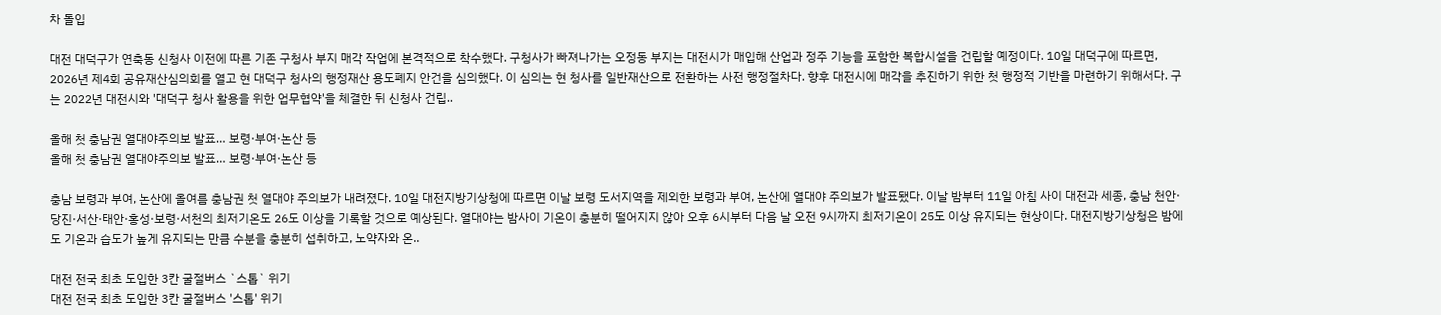차 돌입

대전 대덕구가 연축동 신청사 이전에 따른 기존 구청사 부지 매각 작업에 본격적으로 착수했다. 구청사가 빠져나가는 오정동 부지는 대전시가 매입해 산업과 정주 기능을 포함한 복합시설을 건립할 예정이다. 10일 대덕구에 따르면, 2026년 제4회 공유재산심의회를 열고 현 대덕구 청사의 행정재산 용도폐지 안건을 심의했다. 이 심의는 현 청사를 일반재산으로 전환하는 사전 행정절차다. 향후 대전시에 매각을 추진하기 위한 첫 행정적 기반을 마련하기 위해서다. 구는 2022년 대전시와 '대덕구 청사 활용을 위한 업무협약'을 체결한 뒤 신청사 건립..

올해 첫 충남권 열대야주의보 발표… 보령·부여·논산 등
올해 첫 충남권 열대야주의보 발표… 보령·부여·논산 등

충남 보령과 부여, 논산에 올여름 충남권 첫 열대야 주의보가 내려졌다. 10일 대전지방기상청에 따르면 이날 보령 도서지역을 제외한 보령과 부여, 논산에 열대야 주의보가 발표됐다. 이날 밤부터 11일 아침 사이 대전과 세종, 충남 천안·당진·서산·태안·홍성·보령·서천의 최저기온도 26도 이상을 기록할 것으로 예상된다. 열대야는 밤사이 기온이 충분히 떨어지지 않아 오후 6시부터 다음 날 오전 9시까지 최저기온이 25도 이상 유지되는 현상이다. 대전지방기상청은 밤에도 기온과 습도가 높게 유지되는 만큼 수분을 충분히 섭취하고, 노약자와 온..

대전 전국 최초 도입한 3칸 굴절버스 `스톱` 위기
대전 전국 최초 도입한 3칸 굴절버스 '스톱' 위기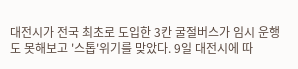대전시가 전국 최초로 도입한 3칸 굴절버스가 임시 운행도 못해보고 '스톱'위기를 맞았다. 9일 대전시에 따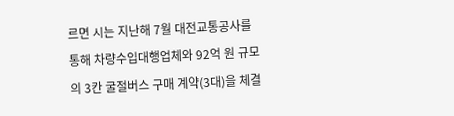르면 시는 지난해 7월 대전교통공사를 통해 차량수입대행업체와 92억 원 규모의 3칸 굴절버스 구매 계약(3대)을 체결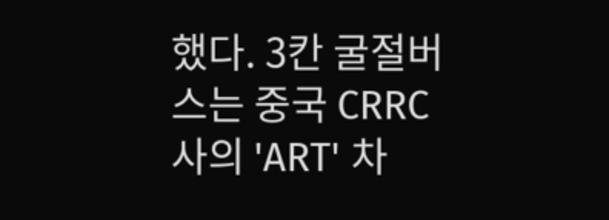했다. 3칸 굴절버스는 중국 CRRC사의 'ART' 차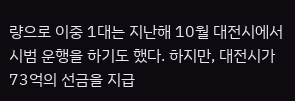량으로 이중 1대는 지난해 10월 대전시에서 시범 운행을 하기도 했다. 하지만, 대전시가 73억의 선금을 지급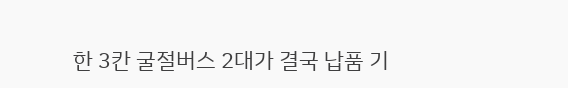한 3칸 굴절버스 2대가 결국 납품 기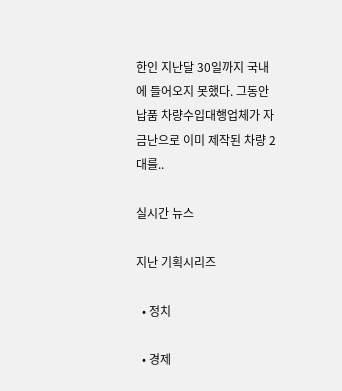한인 지난달 30일까지 국내에 들어오지 못했다. 그동안 납품 차량수입대행업체가 자금난으로 이미 제작된 차량 2대를..

실시간 뉴스

지난 기획시리즈

  • 정치

  • 경제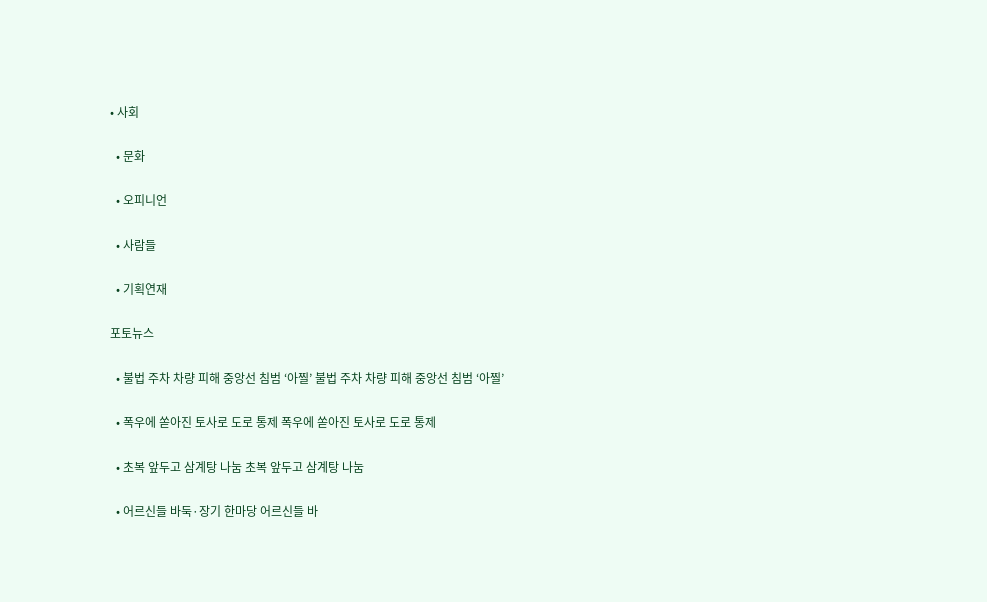• 사회

  • 문화

  • 오피니언

  • 사람들

  • 기획연재

포토뉴스

  • 불법 주차 차량 피해 중앙선 침범 ‘아찔’ 불법 주차 차량 피해 중앙선 침범 ‘아찔’

  • 폭우에 쏟아진 토사로 도로 통제 폭우에 쏟아진 토사로 도로 통제

  • 초복 앞두고 삼계탕 나눔 초복 앞두고 삼계탕 나눔

  • 어르신들 바둑·장기 한마당 어르신들 바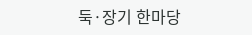둑·장기 한마당